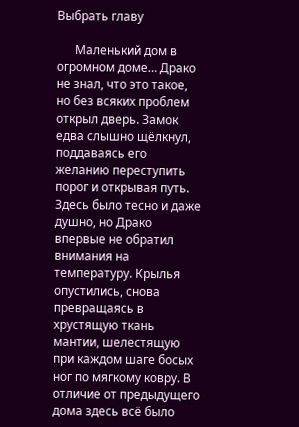Выбрать главу

      Маленький дом в огромном доме… Драко не знал, что это такое, но без всяких проблем открыл дверь. Замок едва слышно щёлкнул, поддаваясь его желанию переступить порог и открывая путь. Здесь было тесно и даже душно, но Драко впервые не обратил внимания на температуру. Крылья опустились, снова превращаясь в хрустящую ткань мантии, шелестящую при каждом шаге босых ног по мягкому ковру. В отличие от предыдущего дома здесь всё было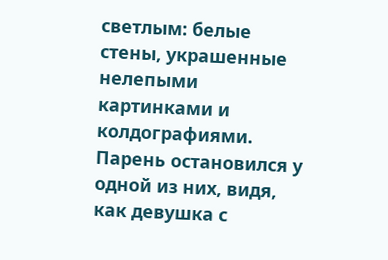светлым: белые стены, украшенные нелепыми картинками и колдографиями. Парень остановился у одной из них, видя, как девушка с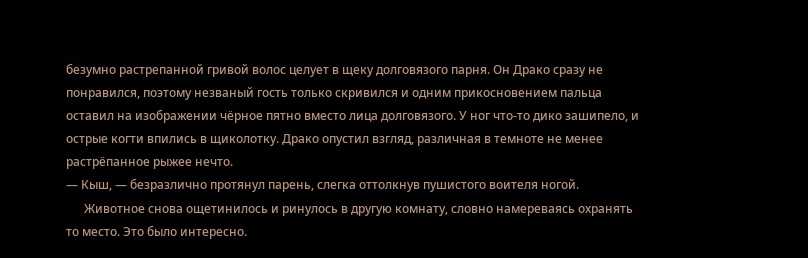безумно растрепанной гривой волос целует в щеку долговязого парня. Он Драко сразу не понравился, поэтому незваный гость только скривился и одним прикосновением пальца оставил на изображении чёрное пятно вместо лица долговязого. У ног что-то дико зашипело, и острые когти впились в щиколотку. Драко опустил взгляд, различная в темноте не менее растрёпанное рыжее нечто.
— Кыш, — безразлично протянул парень, слегка оттолкнув пушистого воителя ногой.
      Животное снова ощетинилось и ринулось в другую комнату, словно намереваясь охранять то место. Это было интересно.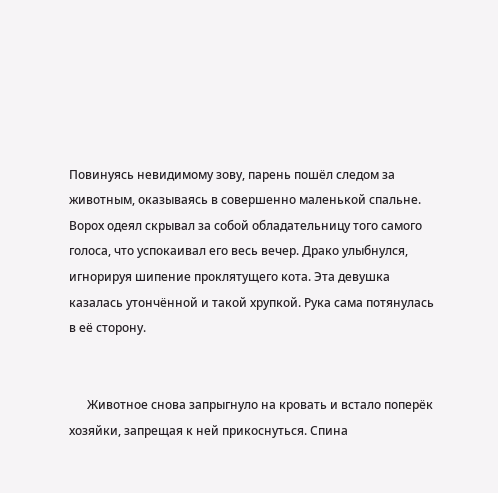Повинуясь невидимому зову, парень пошёл следом за животным, оказываясь в совершенно маленькой спальне. Ворох одеял скрывал за собой обладательницу того самого голоса, что успокаивал его весь вечер. Драко улыбнулся, игнорируя шипение проклятущего кота. Эта девушка казалась утончённой и такой хрупкой. Рука сама потянулась в её сторону.


      Животное снова запрыгнуло на кровать и встало поперёк хозяйки, запрещая к ней прикоснуться. Спина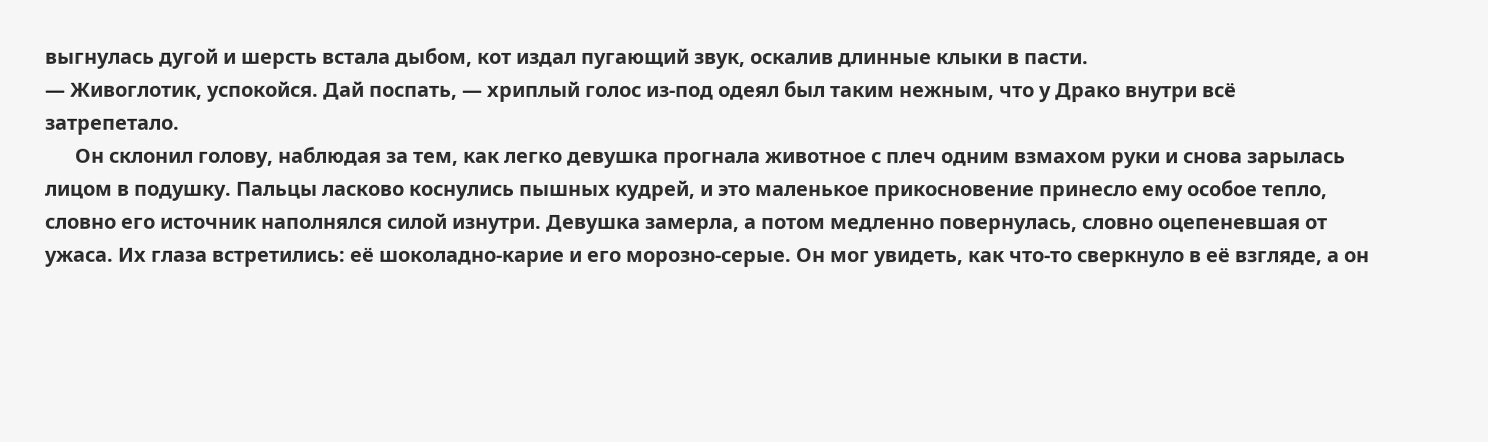выгнулась дугой и шерсть встала дыбом, кот издал пугающий звук, оскалив длинные клыки в пасти.
— Живоглотик, успокойся. Дай поспать, — хриплый голос из-под одеял был таким нежным, что у Драко внутри всё затрепетало.
      Он склонил голову, наблюдая за тем, как легко девушка прогнала животное с плеч одним взмахом руки и снова зарылась лицом в подушку. Пальцы ласково коснулись пышных кудрей, и это маленькое прикосновение принесло ему особое тепло, словно его источник наполнялся силой изнутри. Девушка замерла, а потом медленно повернулась, словно оцепеневшая от ужаса. Их глаза встретились: её шоколадно-карие и его морозно-серые. Он мог увидеть, как что-то сверкнуло в её взгляде, а он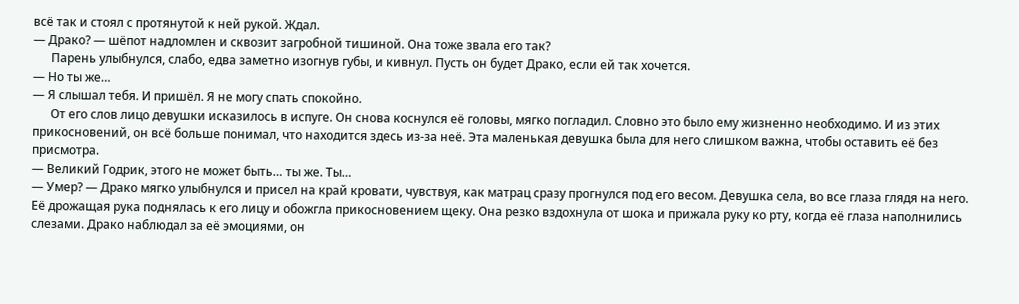всё так и стоял с протянутой к ней рукой. Ждал.
— Драко? — шёпот надломлен и сквозит загробной тишиной. Она тоже звала его так?
      Парень улыбнулся, слабо, едва заметно изогнув губы, и кивнул. Пусть он будет Драко, если ей так хочется.
— Но ты же…
— Я слышал тебя. И пришёл. Я не могу спать спокойно.
      От его слов лицо девушки исказилось в испуге. Он снова коснулся её головы, мягко погладил. Словно это было ему жизненно необходимо. И из этих прикосновений, он всё больше понимал, что находится здесь из-за неё. Эта маленькая девушка была для него слишком важна, чтобы оставить её без присмотра.
— Великий Годрик, этого не может быть… ты же. Ты…
— Умер? — Драко мягко улыбнулся и присел на край кровати, чувствуя, как матрац сразу прогнулся под его весом. Девушка села, во все глаза глядя на него. Её дрожащая рука поднялась к его лицу и обожгла прикосновением щеку. Она резко вздохнула от шока и прижала руку ко рту, когда её глаза наполнились слезами. Драко наблюдал за её эмоциями, он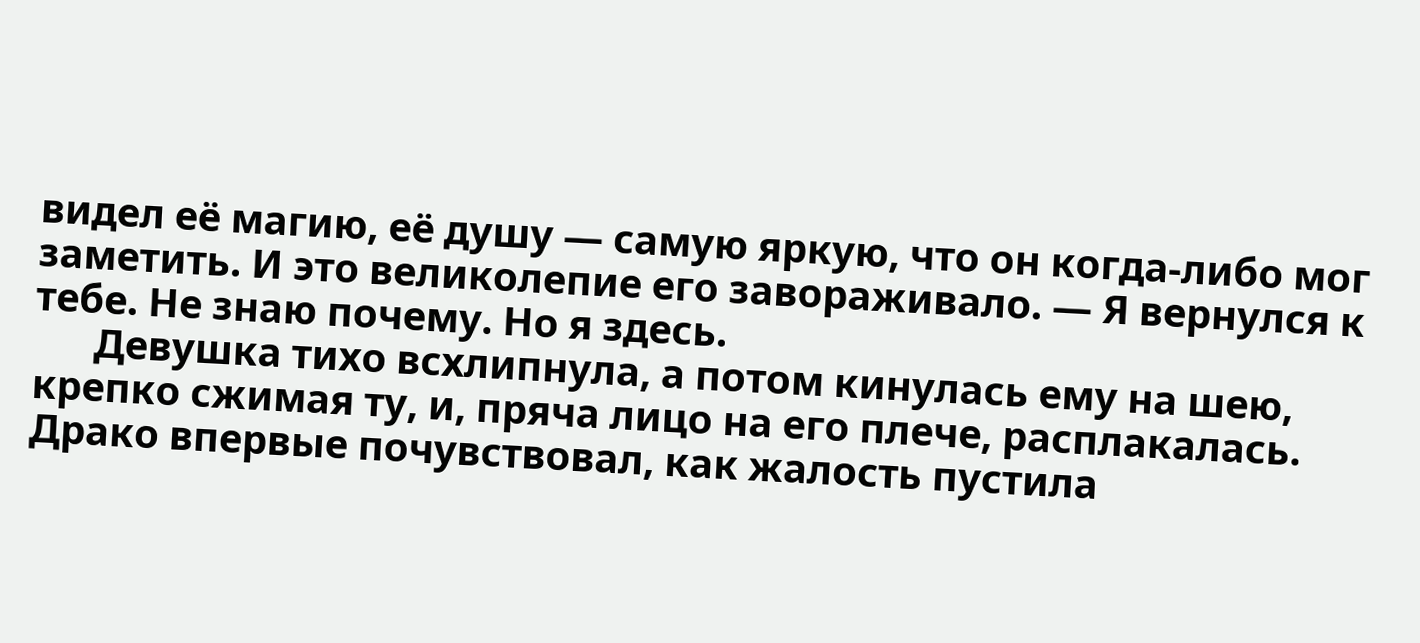видел её магию, её душу — самую яркую, что он когда-либо мог заметить. И это великолепие его завораживало. — Я вернулся к тебе. Не знаю почему. Но я здесь.
      Девушка тихо всхлипнула, а потом кинулась ему на шею, крепко сжимая ту, и, пряча лицо на его плече, расплакалась. Драко впервые почувствовал, как жалость пустила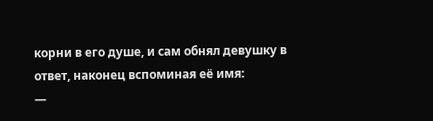корни в его душе, и сам обнял девушку в ответ, наконец вспоминая её имя:
—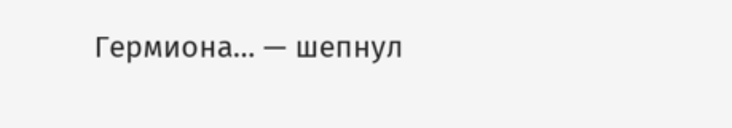Гермиона… — шепнул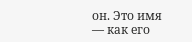он. Это имя — как его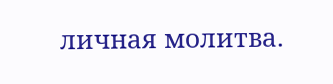личная молитва.